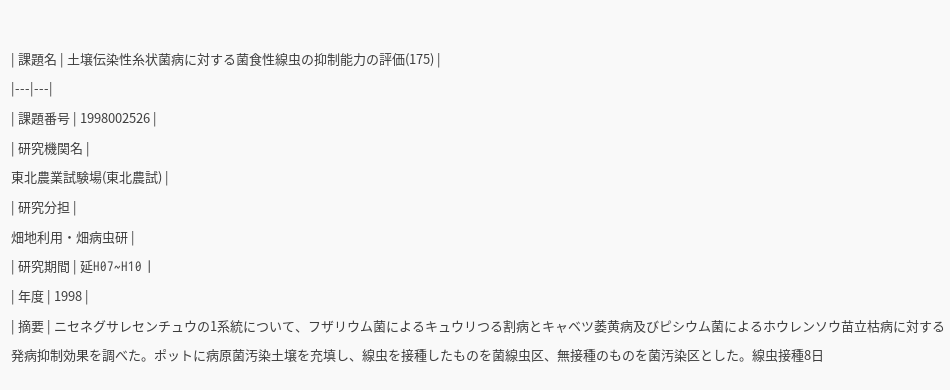| 課題名 | 土壌伝染性糸状菌病に対する菌食性線虫の抑制能力の評価(175) |
|---|---|
| 課題番号 | 1998002526 |
| 研究機関名 |
東北農業試験場(東北農試) |
| 研究分担 |
畑地利用・畑病虫研 |
| 研究期間 | 延H07~H10 |
| 年度 | 1998 |
| 摘要 | ニセネグサレセンチュウの1系統について、フザリウム菌によるキュウリつる割病とキャベツ萎黄病及びピシウム菌によるホウレンソウ苗立枯病に対する発病抑制効果を調べた。ポットに病原菌汚染土壌を充填し、線虫を接種したものを菌線虫区、無接種のものを菌汚染区とした。線虫接種8日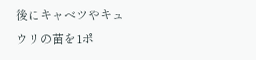後にキャベツやキュウリの苗を1ポ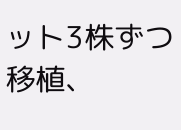ット3株ずつ移植、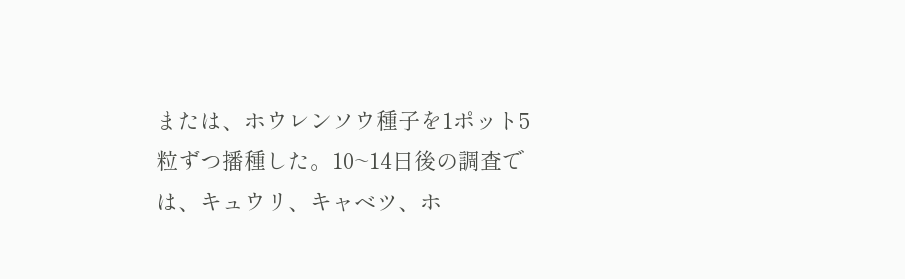または、ホウレンソウ種子を1ポット5粒ずつ播種した。10~14日後の調査では、キュウリ、キャベツ、ホ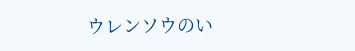ウレンソウのい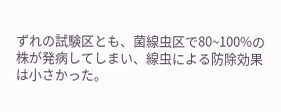ずれの試験区とも、菌線虫区で80~100%の株が発病してしまい、線虫による防除効果は小さかった。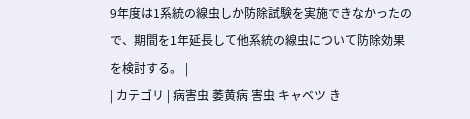9年度は1系統の線虫しか防除試験を実施できなかったので、期間を1年延長して他系統の線虫について防除効果を検討する。 |
| カテゴリ | 病害虫 萎黄病 害虫 キャベツ き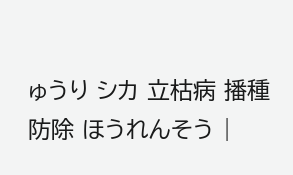ゅうり シカ 立枯病 播種 防除 ほうれんそう |